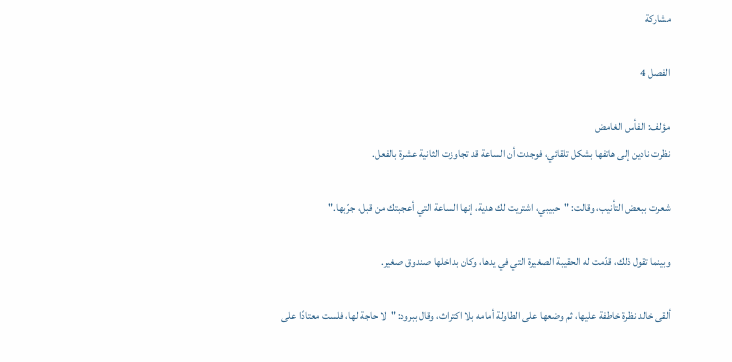مشاركة

الفصل 4

مؤلف: الفأس الغامض
نظرت نادين إلى هاتفها بشكل تلقائي، فوجدت أن الساعة قد تجاوزت الثانية عشرة بالفعل.

شعرت ببعض التأنيب، وقالت: "حبيبي، اشتريت لك هدية، إنها الساعة التي أعجبتك من قبل، جرّبها."

وبينما تقول ذلك، قدّمت له الحقيبة الصغيرة التي في يدها، وكان بداخلها صندوق صغير.

ألقى خالد نظرة خاطفة عليها، ثم وضعها على الطاولة أمامه بلا اكتراث، وقال ببرود: "لا حاجة لها، فلست معتادًا على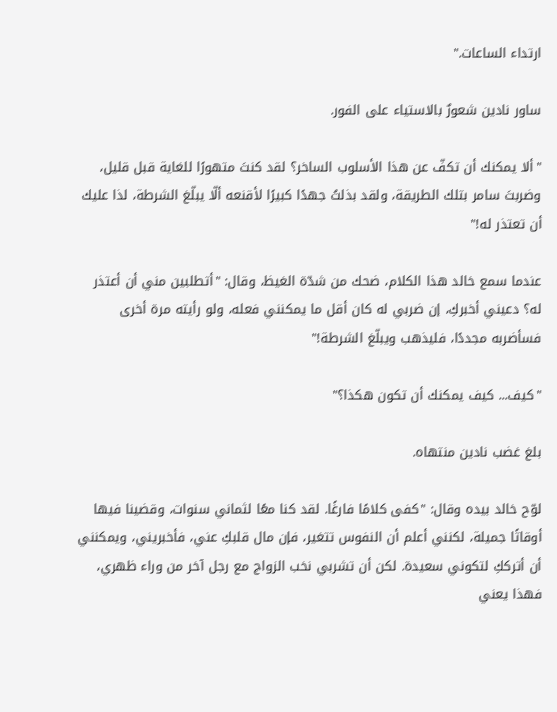ارتداء الساعات."

ساور نادين شعورٌ بالاستياء على الفور.

"ألا يمكنك أن تكفّ عن هذا الأسلوب الساخر؟ لقد كنتَ متهورًا للغاية قبل قليل، وضربتَ سامر بتلك الطريقة، ولقد بذلتُ جهدًا كبيرًا لأقنعه ألّا يبلّغ الشرطة، لذا عليك أن تعتذر له!"

عندما سمع خالد هذا الكلام، ضحك من شدّة الغيظ، وقال: "أتطلبين مني أن أعتذر له؟ دعيني أخبركِ، إن ضربي له كان أقل ما يمكنني فعله، ولو رأيته مرة أخرى فسأضربه مجددًا، فليذهب ويبلّغ الشرطة!"

"كيف... كيف يمكنك أن تكون هكذا؟"

بلغ غضب نادين منتهاه.

لوّح خالد بيده وقال: "كفى كلامًا فارغًا. لقد كنا معًا لثماني سنوات، وقضينا فيها أوقاتًا جميلة، لكنني أعلم أن النفوس تتغير، فإن مال قلبكِ عني، فأخبريني، ويمكنني أن أترككِ لتكوني سعيدة. لكن أن تشربي نخب الزواج مع رجل آخر من وراء ظهري، فهذا يعني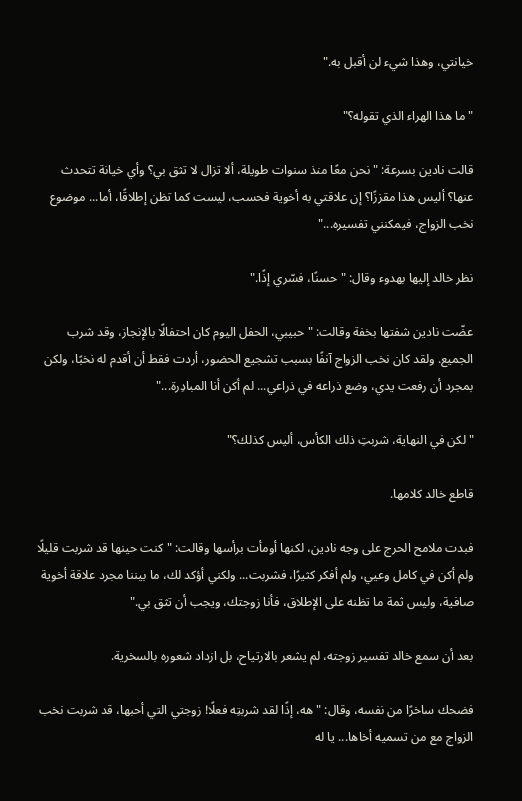خيانتي، وهذا شيء لن أقبل به."

"ما هذا الهراء الذي تقوله؟"

قالت نادين بسرعة: "نحن معًا منذ سنوات طويلة، ألا تزال لا تثق بي؟ وأي خيانة تتحدث عنها؟ أليس هذا مقززًا؟ إن علاقتي به أخوية فحسب، ليست كما تظن إطلاقًا، أما... موضوع نخب الزواج، فيمكنني تفسيره..."

نظر خالد إليها بهدوء وقال: "حسنًا، فسّري إذًا."

عضّت نادين شفتها بخفة وقالت: "حبيبي، الحفل اليوم كان احتفالًا بالإنجاز، وقد شرب الجميع. ولقد كان نخب الزواج آنفًا بسبب تشجيع الحضور، أردت فقط أن أقدم له نخبًا، ولكن بمجرد أن رفعت يدي، وضع ذراعه في ذراعي... لم أكن أنا المبادِرة..."

"لكن في النهاية، شربتِ ذلك الكأس، أليس كذلك؟"

قاطع خالد كلامها.

فبدت ملامح الحرج على وجه نادين، لكنها أومأت برأسها وقالت: "كنت حينها قد شربت قليلًا ولم أكن في كامل وعيي، ولم أفكر كثيرًا، فشربت... ولكني أؤكد لك، ما بيننا مجرد علاقة أخوية صافية، وليس ثمة ما تظنه على الإطلاق، فأنا زوجتك، ويجب أن تثق بي."

بعد أن سمع خالد تفسير زوجته، لم يشعر بالارتياح، بل ازداد شعوره بالسخرية.

فضحك ساخرًا من نفسه، وقال: "هه، إذًا لقد شربتِه فعلًا! زوجتي التي أحبها، قد شربت نخب الزواج مع من تسميه أخاها... يا له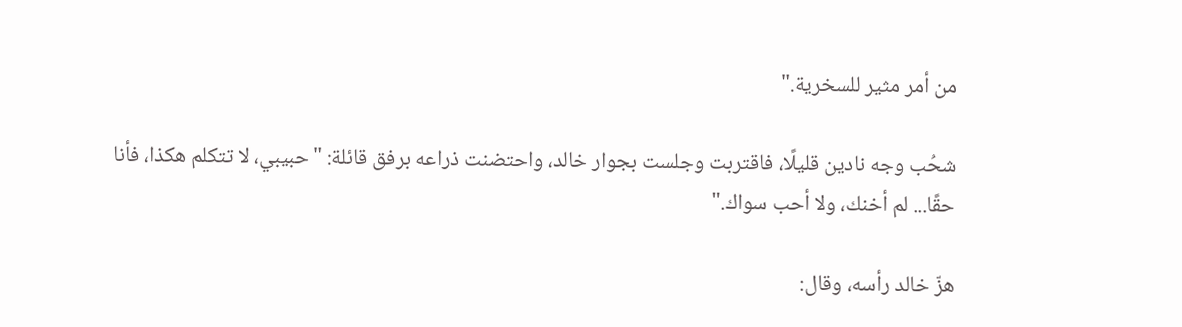من أمر مثير للسخرية."

شحُب وجه نادين قليلًا، فاقتربت وجلست بجوار خالد، واحتضنت ذراعه برفق قائلة: "حبيبي، لا تتكلم هكذا، فأنا حقًا... لم أخنك، ولا أحب سواك."

هزّ خالد رأسه، وقال: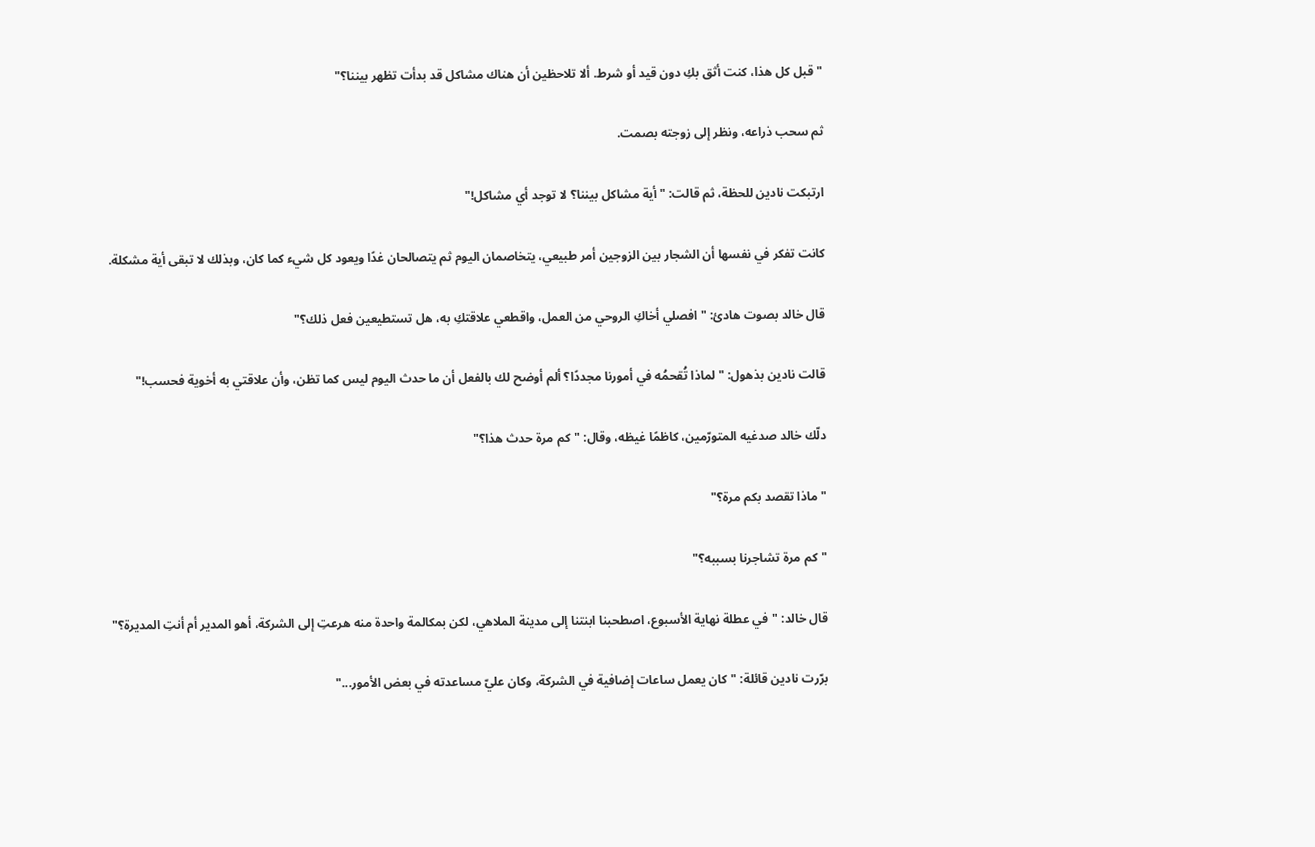"قبل كل هذا، كنت أثق بكِ دون قيد أو شرط. ألا تلاحظين أن هناك مشاكل قد بدأت تظهر بيننا؟"

ثم سحب ذراعه، ونظر إلى زوجته بصمت.

ارتبكت نادين للحظة، ثم قالت: "أية مشاكل بيننا؟ لا توجد أي مشاكل!"

كانت تفكر في نفسها أن الشجار بين الزوجين أمر طبيعي، يتخاصمان اليوم ثم يتصالحان غدًا ويعود كل شيء كما كان، وبذلك لا تبقى أية مشكلة.

قال خالد بصوت هادئ: "افصلي أخاكِ الروحي من العمل، واقطعي علاقتكِ به، هل تستطيعين فعل ذلك؟"

قالت نادين بذهول: "لماذا تُقحمُه في أمورنا مجددًا؟ ألم أوضح لك بالفعل أن ما حدث اليوم ليس كما تظن، وأن علاقتي به أخوية فحسب!"

دلّك خالد صدغيه المتورّمين، كاظمًا غيظه، وقال: "كم مرة حدث هذا؟"

"ماذا تقصد بكم مرة؟"

"كم مرة تشاجرنا بسببه؟"

قال خالد: "في عطلة نهاية الأسبوع، اصطحبنا ابنتنا إلى مدينة الملاهي، لكن بمكالمة واحدة منه هرعتِ إلى الشركة، أهو المدير أم أنتِ المديرة؟"

برّرت نادين قائلة: "كان يعمل ساعات إضافية في الشركة، وكان عليّ مساعدته في بعض الأمور..."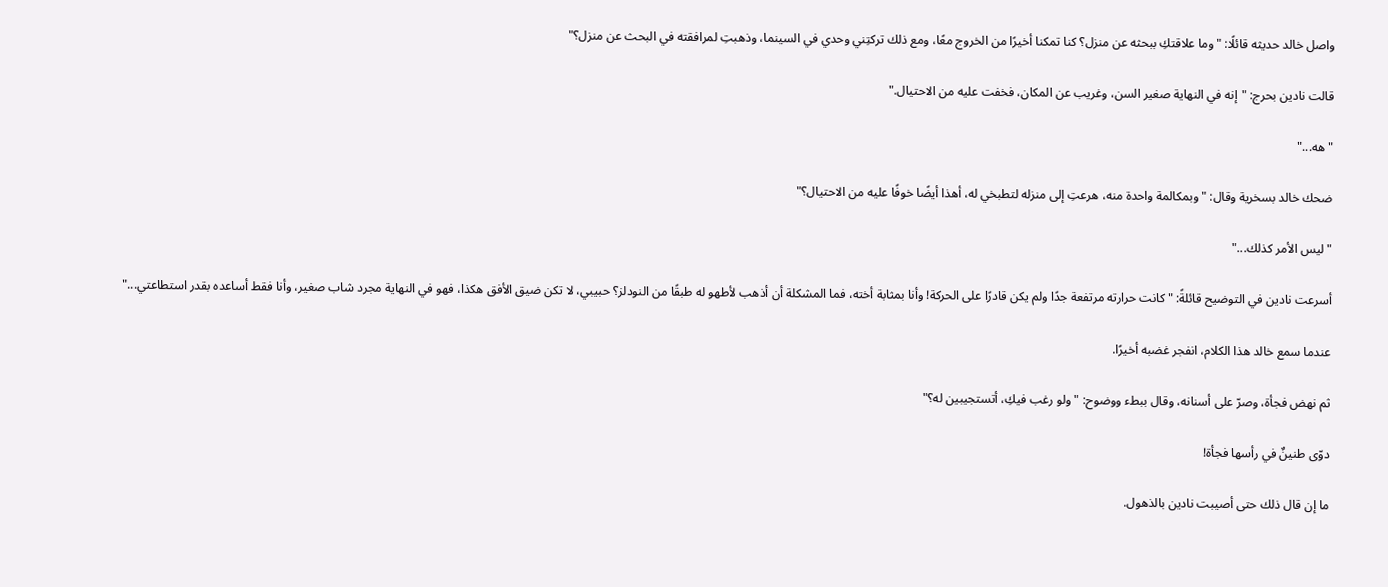واصل خالد حديثه قائلًا: "وما علاقتكِ ببحثه عن منزل؟ كنا تمكنا أخيرًا من الخروج معًا، ومع ذلك تركتِني وحدي في السينما، وذهبتِ لمرافقته في البحث عن منزل؟"

قالت نادين بحرج: "إنه في النهاية صغير السن، وغريب عن المكان، فخفت عليه من الاحتيال."

"هه..."

ضحك خالد بسخرية وقال: "وبمكالمة واحدة منه، هرعتِ إلى منزله لتطبخي له، أهذا أيضًا خوفًا عليه من الاحتيال؟"

"ليس الأمر كذلك..."

أسرعت نادين في التوضيح قائلةً: "كانت حرارته مرتفعة جدًا ولم يكن قادرًا على الحركة! وأنا بمثابة أخته، فما المشكلة أن أذهب لأطهو له طبقًا من النودلز؟ حبيبي، لا تكن ضيق الأفق هكذا، فهو في النهاية مجرد شاب صغير، وأنا فقط أساعده بقدر استطاعتي..."

عندما سمع خالد هذا الكلام، انفجر غضبه أخيرًا.

ثم نهض فجأة، وصرّ على أسنانه، وقال ببطء ووضوح: "ولو رغب فيكِ، أتستجيبين له؟"

دوّى طنينٌ في رأسها فجأة!

ما إن قال ذلك حتى أصيبت نادين بالذهول.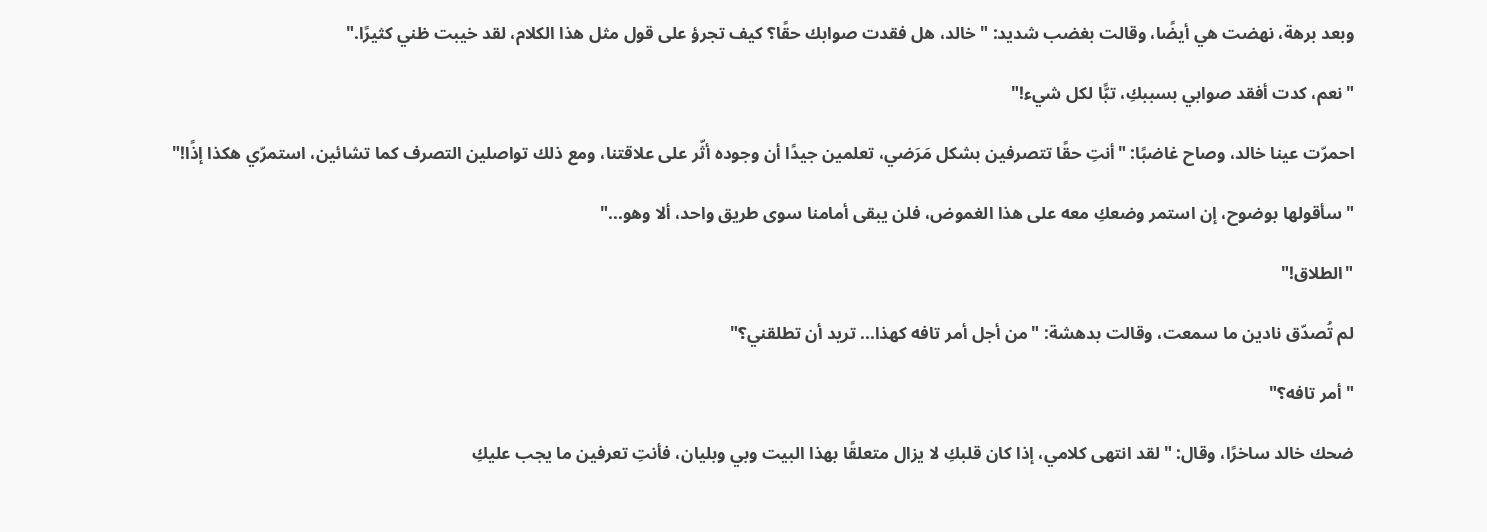وبعد برهة، نهضت هي أيضًا، وقالت بغضب شديد: "خالد، هل فقدت صوابك حقًا؟ كيف تجرؤ على قول مثل هذا الكلام، لقد خيبت ظني كثيرًا."

"نعم، كدت أفقد صوابي بسببكِ، تبًّا لكل شيء!"

احمرّت عينا خالد، وصاح غاضبًا: "أنتِ حقًا تتصرفين بشكل مَرَضي، تعلمين جيدًا أن وجوده أثّر على علاقتنا، ومع ذلك تواصلين التصرف كما تشائين، استمرّي هكذا إذًا!"

"سأقولها بوضوح، إن استمر وضعكِ معه على هذا الغموض، فلن يبقى أمامنا سوى طريق واحد، ألا وهو..."

"الطلاق!"

لم تُصدّق نادين ما سمعت، وقالت بدهشة: "من أجل أمر تافه كهذا... تريد أن تطلقني؟"

"أمر تافه؟"

ضحك خالد ساخرًا، وقال: "لقد انتهى كلامي، إذا كان قلبكِ لا يزال متعلقًا بهذا البيت وبي وبليان، فأنتِ تعرفين ما يجب عليكِ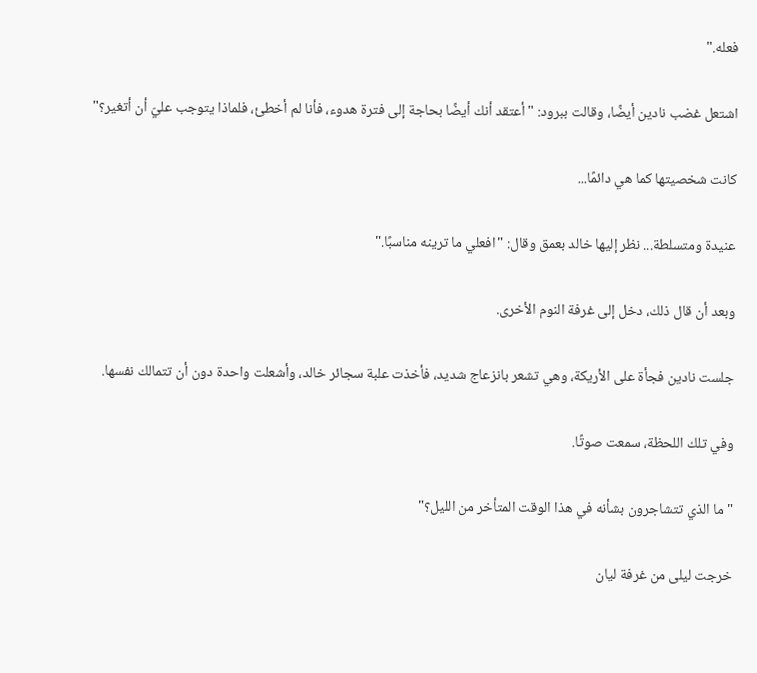فعله."

اشتعل غضب نادين أيضًا، وقالت ببرود: "أعتقد أنك أيضًا بحاجة إلى فترة هدوء، فأنا لم أخطئ، فلماذا يتوجب عليّ أن أتغير؟"

كانت شخصيتها كما هي دائمًا...

عنيدة ومتسلطة... نظر إليها خالد بعمق وقال: "افعلي ما ترينه مناسبًا."

وبعد أن قال ذلك، دخل إلى غرفة النوم الأخرى.

جلست نادين فجأة على الأريكة، وهي تشعر بانزعاج شديد، فأخذت علبة سجائر خالد، وأشعلت واحدة دون أن تتمالك نفسها.

وفي تلك اللحظة، سمعت صوتًا.

"ما الذي تتشاجرون بشأنه في هذا الوقت المتأخر من الليل؟"

خرجت ليلى من غرفة ليان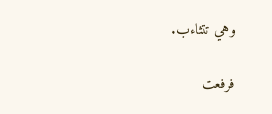وهي تتثاءب.

فرفعت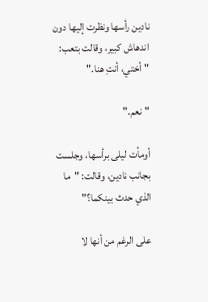نادين رأسها ونظرت إليها دون اندهاش كبير، وقالت بتعب: "أختي، أنتِ هنا."

"نعم."

أومأت ليلى برأسها، وجلست بجانب نادين، وقالت: "ما الذي حدث بينكما؟"

على الرغم من أنها لا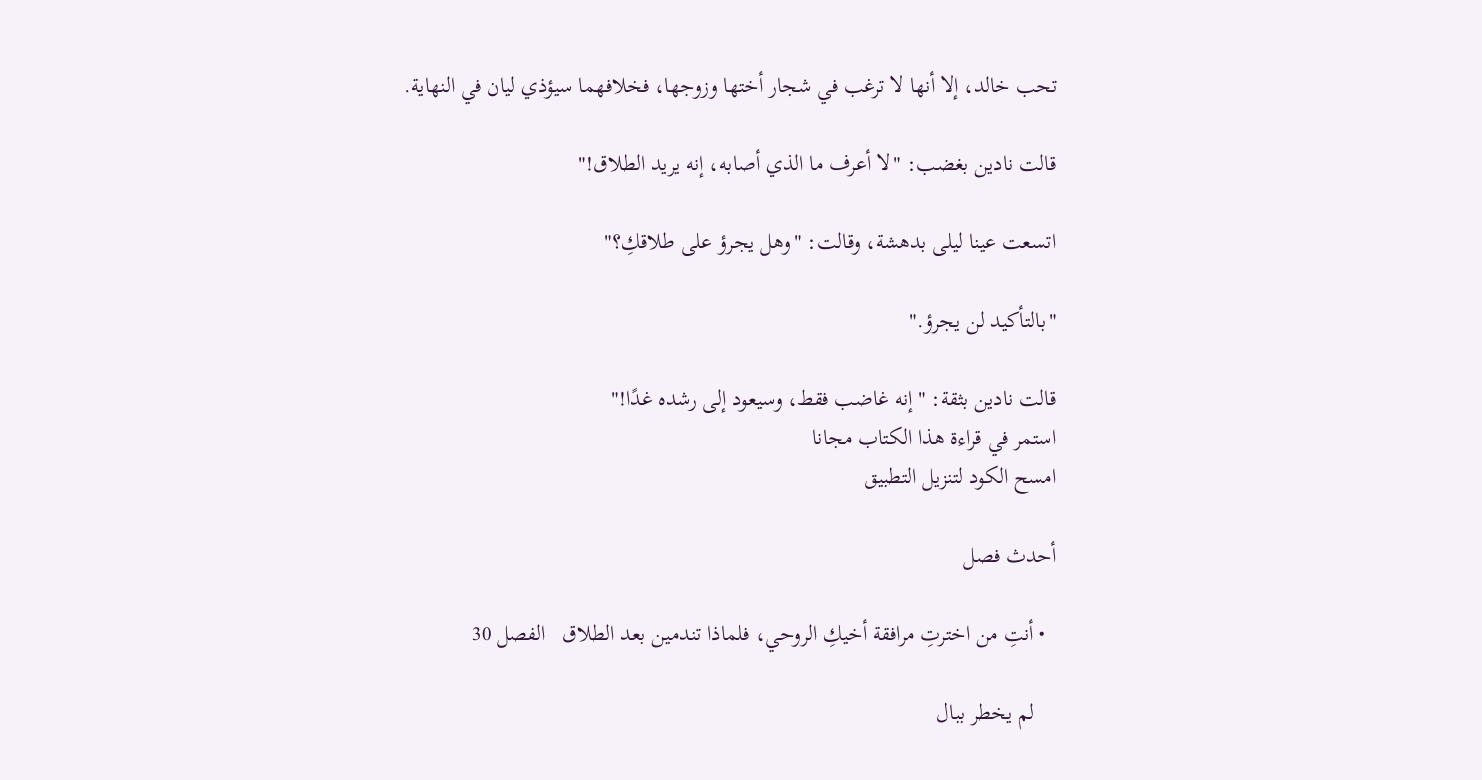تحب خالد، إلا أنها لا ترغب في شجار أختها وزوجها، فخلافهما سيؤذي ليان في النهاية.

قالت نادين بغضب: "لا أعرف ما الذي أصابه، إنه يريد الطلاق!"

اتسعت عينا ليلى بدهشة، وقالت: "وهل يجرؤ على طلاقكِ؟"

"بالتأكيد لن يجرؤ."

قالت نادين بثقة: "إنه غاضب فقط، وسيعود إلى رشده غدًا!"
استمر في قراءة هذا الكتاب مجانا
امسح الكود لتنزيل التطبيق

أحدث فصل

  • أنتِ من اخترتِ مرافقة أخيكِ الروحي، فلماذا تندمين بعد الطلاق   الفصل 30

    لم يخطر ببال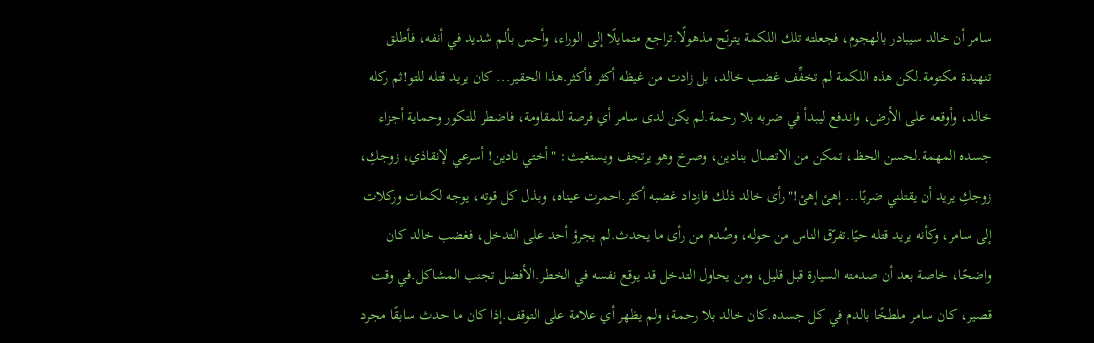سامر أن خالد سيبادر بالهجوم، فجعلته تلك اللكمة يترنّح مذهولًا.تراجع متمايلًا إلى الوراء، وأحس بألم شديد في أنفه، فأطلق تنهيدة مكتومة.لكن هذه اللكمة لم تخفِّف غضب خالد، بل زادت من غيظه أكثر فأكثر.هذا الحقير... كان يريد قتله للتو!ثم ركله خالد، وأوقعه على الأرض، واندفع ليبدأ في ضربه بلا رحمة.لم يكن لدى سامر أي فرصة للمقاومة، فاضطر للتكور وحماية أجزاء جسده المهمة.لحسن الحظ، تمكن من الاتصال بنادين، وصرخ وهو يرتجف ويستغيث: "أختي نادين! أسرعي لإنقاذي، زوجكِ، زوجكِ يريد أن يقتلني ضربًا... إهئ إهئ!"رأى خالد ذلك فازداد غضبه أكثر.احمرت عيناه، وبذل كل قوته، يوجه لكمات وركلات إلى سامر، وكأنه يريد قتله حيًا.تفرّق الناس من حوله، وصُدم من رأى ما يحدث.لم يجرؤ أحد على التدخل، فغضب خالد كان واضحًا، خاصة بعد أن صدمته السيارة قبل قليل، ومن يحاول التدخل قد يوقع نفسه في الخطر.الأفضل تجنب المشاكل.في وقت قصير، كان سامر ملطخًا بالدم في كل جسده.كان خالد بلا رحمة، ولم يظهر أي علامة على التوقف.إذا كان ما حدث سابقًا مجرد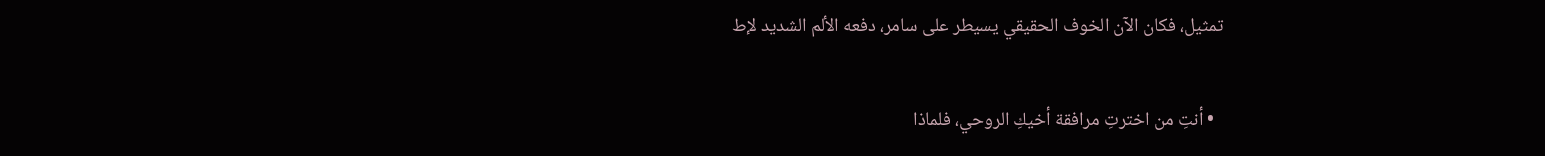تمثيل، فكان الآن الخوف الحقيقي يسيطر على سامر، دفعه الألم الشديد لإط

  • أنتِ من اخترتِ مرافقة أخيكِ الروحي، فلماذا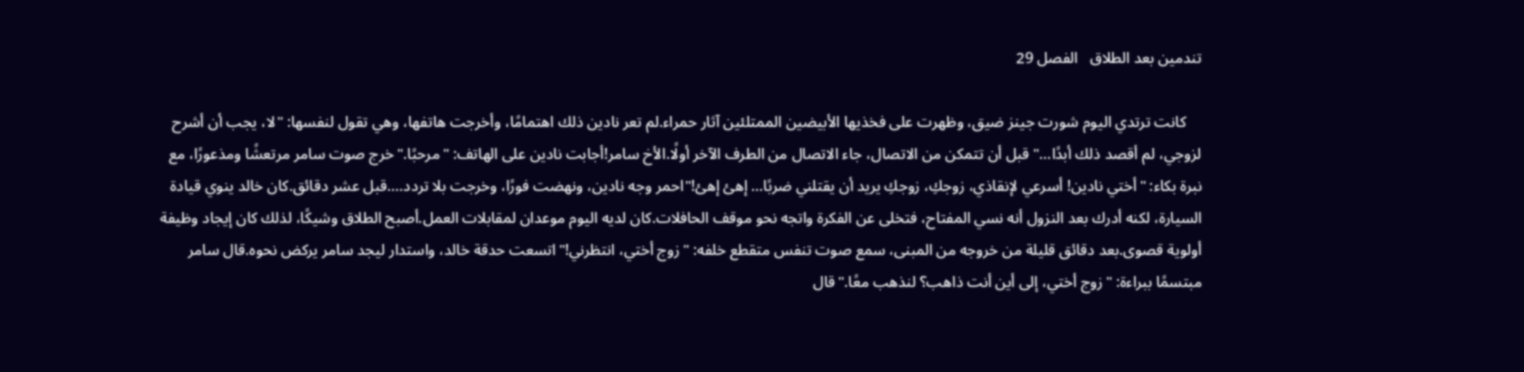تندمين بعد الطلاق   الفصل 29

    كانت ترتدي اليوم شورت جينز ضيق، وظهرت على فخذيها الأبيضين الممتلئين آثار حمراء.لم تعر نادين ذلك اهتمامًا، وأخرجت هاتفها، وهي تقول لنفسها: "لا، يجب أن أشرح لزوجي، لم أقصد ذلك أبدًا..."قبل أن تتمكن من الاتصال، جاء الاتصال من الطرف الآخر أولًا.الأخ سامر!أجابت نادين على الهاتف: "مرحبًا."خرج صوت سامر مرتعشًا ومذعورًا، مع نبرة بكاء: "أختي نادين! أسرعي لإنقاذي، زوجكِ، زوجكِ يريد أن يقتلني ضربًا... إهئ إهئ!"احمر وجه نادين، ونهضت فورًا، وخرجت بلا تردد....قبل عشر دقائق.كان خالد ينوي قيادة السيارة، لكنه أدرك بعد النزول أنه نسي المفتاح، فتخلى عن الفكرة واتجه نحو موقف الحافلات.كان لديه اليوم موعدان لمقابلات العمل.أصبح الطلاق وشيكًا، لذلك كان إيجاد وظيفة أولوية قصوى.بعد دقائق قليلة من خروجه من المبنى، سمع صوت تنفس متقطع خلفه: "زوج أختي، انتظرني!"اتسعت حدقة خالد، واستدار ليجد سامر يركض نحوه.قال سامر مبتسمًا ببراءة: "زوج أختي، إلى أين أنت ذاهب؟ لنذهب معًا."قال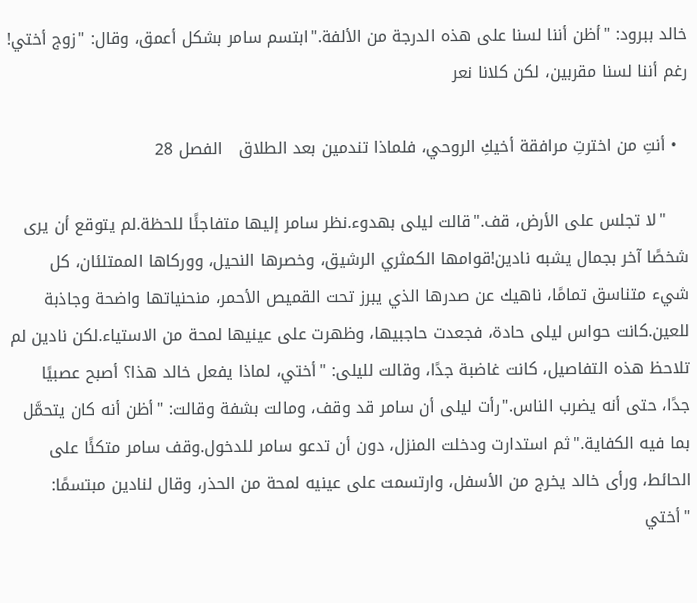خالد ببرود: "أظن أننا لسنا على هذه الدرجة من الألفة."ابتسم سامر بشكل أعمق، وقال: "زوج أختي! رغم أننا لسنا مقربين، لكن كلانا نعر

  • أنتِ من اخترتِ مرافقة أخيكِ الروحي، فلماذا تندمين بعد الطلاق   الفصل 28

    "لا تجلس على الأرض، قف."قالت ليلى بهدوء.نظر سامر إليها متفاجئًا للحظة.لم يتوقع أن يرى شخصًا آخر بجمال يشبه نادين!قوامها الكمثري الرشيق، وخصرها النحيل، ووركاها الممتلئان، كل شيء متناسق تمامًا، ناهيك عن صدرها الذي يبرز تحت القميص الأحمر، منحنياتها واضحة وجاذبة للعين.كانت حواس ليلى حادة، فجعدت حاجبيها، وظهرت على عينيها لمحة من الاستياء.لكن نادين لم تلاحظ هذه التفاصيل، كانت غاضبة جدًا، وقالت لليلى: "أختي، لماذا يفعل خالد هذا؟ أصبح عصبيًا جدًا، حتى أنه يضرب الناس."رأت ليلى أن سامر قد وقف، ومالت بشفة وقالت: "أظن أنه كان يتحمَّل بما فيه الكفاية."ثم استدارت ودخلت المنزل، دون أن تدعو سامر للدخول.وقف سامر متكئًا على الحائط، ورأى خالد يخرج من الأسفل، وارتسمت على عينيه لمحة من الحذر، وقال لنادين مبتسمًا: "أختي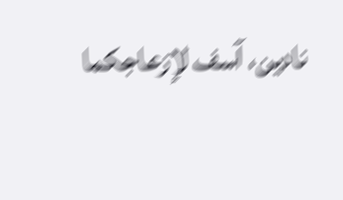نادين، آسف لإزعاجكما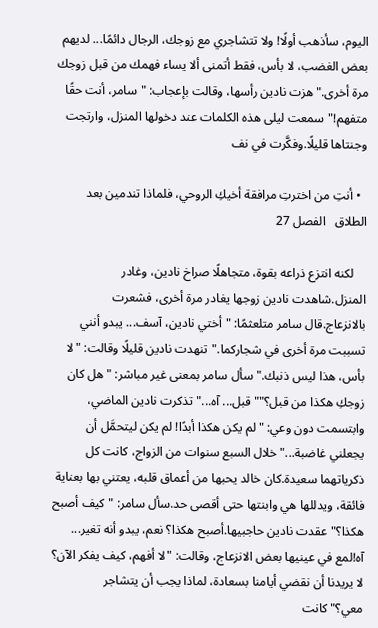اليوم، سأذهب أولًا! ولا تتشاجري مع زوجك، الرجال دائمًا... لديهم بعض الغضب، لا بأس، فقط أتمنى ألا يساء فهمك من قبل زوجك مرة أخرى."هزت نادين رأسها، وقالت بإعجاب: "سامر، أنت حقًا متفهم!"سمعت ليلى هذه الكلمات عند دخولها المنزل، وارتجت وجنتاها قليلًا.وفكَّرت في نف

  • أنتِ من اخترتِ مرافقة أخيكِ الروحي، فلماذا تندمين بعد الطلاق   الفصل 27

    لكنه انتزع ذراعه بقوة، متجاهلًا صراخ نادين، وغادر المنزل.شاهدت نادين زوجها يغادر مرة أخرى، فشعرت بالانزعاج.قال سامر متلعثمًا: "أختي نادين، آسف... يبدو أنني تسببت مرة أخرى في شجاركما."تنهدت نادين قليلًا وقالت: "لا بأس، هذا ليس ذنبك."سأل سامر بمعنى غير مباشر: "هل كان زوجكِ هكذا من قبل؟""قبل... آه..."تذكرت نادين الماضي، وابتسمت دون وعي: "لم يكن هكذا أبدًا! لم يكن ليتحمَّل أن يجعلني غاضبة..."خلال السبع سنوات من الزواج، كانت كل ذكرياتهما سعيدة.كان خالد يحبها من أعماق قلبه، يعتني بها بعناية فائقة، ويدللها هي وابنتها حتى أقصى حد.سأل سامر: "كيف أصبح هكذا؟"عقدت نادين حاجبيها.أصبح هكذا؟ نعم، يبدو أنه تغير... آه!لمع في عينيها بعض الانزعاج، وقالت: "لا أفهم، كيف يفكر الآن؟ لا يريدنا أن نقضي أيامنا بسعادة، لماذا يجب أن يتشاجر معي؟"كانت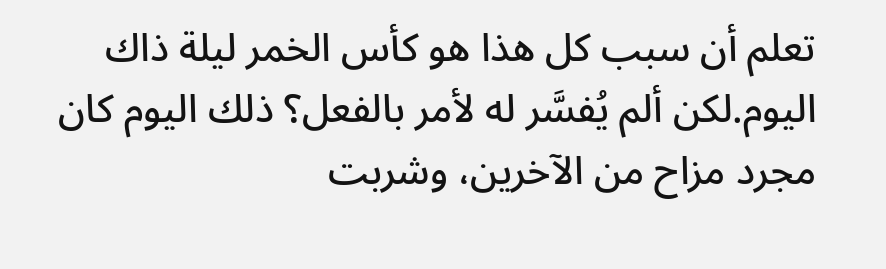تعلم أن سبب كل هذا هو كأس الخمر ليلة ذاك اليوم.لكن ألم يُفسَّر له لأمر بالفعل؟ ذلك اليوم كان مجرد مزاح من الآخرين، وشربت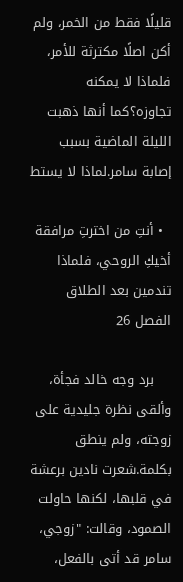قليلًا فقط من الخمر، ولم أكن اصلًا مكترثة للأمر، فلماذا لا يمكنه تجاوزه؟كما أنها ذهبت الليلة الماضية بسبب إصابة سامر.لماذا لا يستط

  • أنتِ من اخترتِ مرافقة أخيكِ الروحي، فلماذا تندمين بعد الطلاق   الفصل 26

    برد وجه خالد فجأة، وألقى نظرة جليدية على زوجته، ولم ينطق بكلمة.شعرت نادين برعشة في قلبها، لكنها حاولت الصمود، وقالت: "زوجي، سامر قد أتى بالفعل،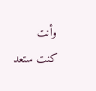وأنت كنت ستعد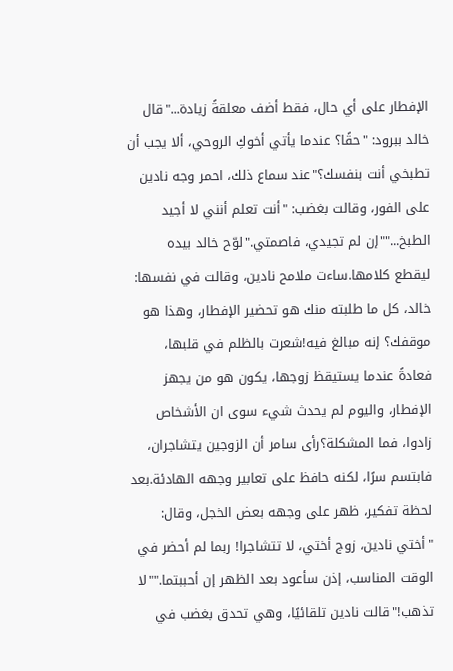الإفطار على أي حال، فقط أضف معلقةً زيادة..."قال خالد ببرود: "حقًا؟ عندما يأتي أخوكِ الروحي، ألا يجب أن تطبخي أنت بنفسك؟"عند سماع ذلك، احمر وجه نادين على الفور، وقالت بغضب: "أنت تعلم أنني لا أجيد الطبخ...""إن لم تجيدي، فاصمتي."لوّح خالد بيده ليقطع كلامها.ساءت ملامح نادين، وقالت في نفسها: خالد، كل ما طلبته منك هو تحضير الإفطار، وهذا هو موقفك؟ إنه مبالغ فيه!شعرت بالظلم في قلبها، فعادةً عندما يستيقظ زوجها، يكون هو من يجهز الإفطار، واليوم لم يحدث شيء سوى ان الأشخاص زادوا، فما المشكلة؟رأى سامر أن الزوجين يتشاجران، فابتسم سرًا، لكنه حافظ على تعابير وجهه الهادئة.بعد لحظة تفكير، ظهر على وجهه بعض الخجل، وقال: "أختي نادين، زوج أختي، لا تتشاجرا! ربما لم أحضر في الوقت المناسب، إذن سأعود بعد الظهر إن أحببتما.""لا تذهب!"قالت نادين تلقائيًا، وهي تحدق بغضب في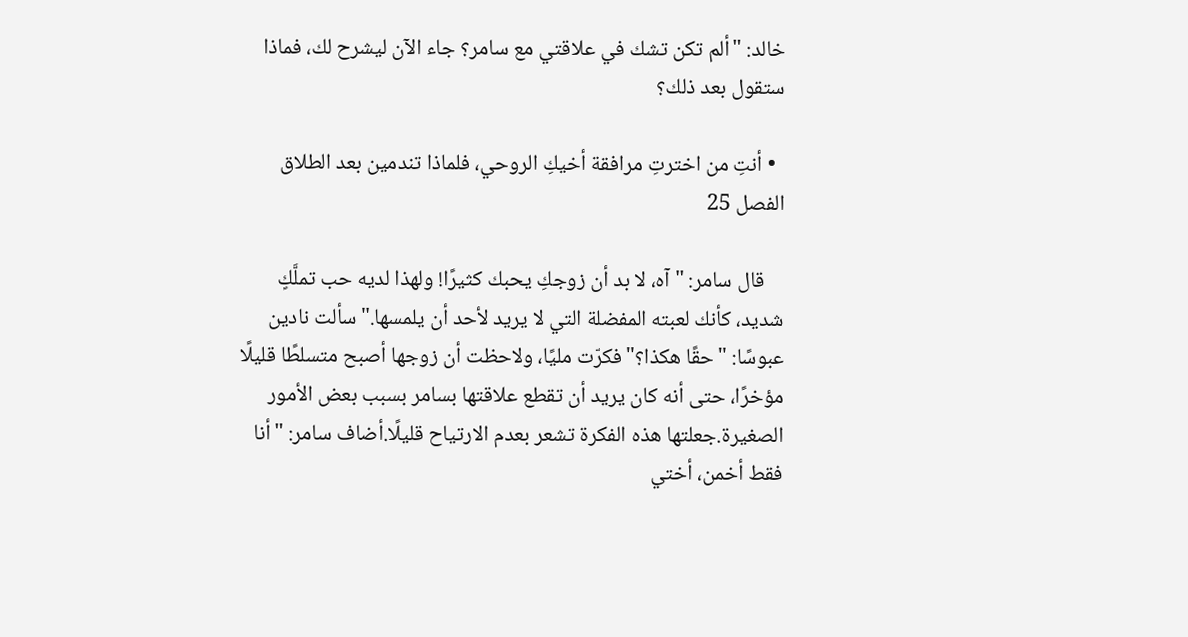خالد: "ألم تكن تشك في علاقتي مع سامر؟ جاء الآن ليشرح لك، فماذا ستقول بعد ذلك؟

  • أنتِ من اخترتِ مرافقة أخيكِ الروحي، فلماذا تندمين بعد الطلاق   الفصل 25

    قال سامر: "آه، لا بد أن زوجكِ يحبك كثيرًا! ولهذا لديه حب تملَّكٍ شديد، كأنك لعبته المفضلة التي لا يريد لأحد أن يلمسها."سألت نادين عبوسًا: "حقًا هكذا؟"فكرّت مليًا، ولاحظت أن زوجها أصبح متسلطًا قليلًا مؤخرًا، حتى أنه كان يريد أن تقطع علاقتها بسامر بسبب بعض الأمور الصغيرة.جعلتها هذه الفكرة تشعر بعدم الارتياح قليلًا.أضاف سامر: "أنا فقط أخمن، أختي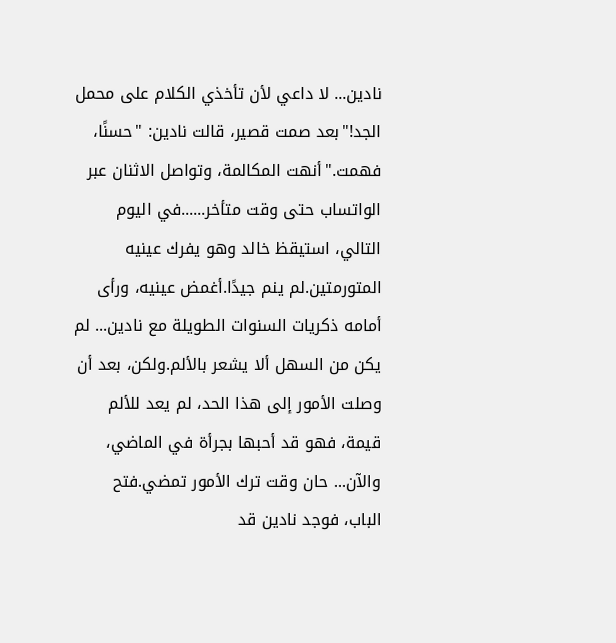نادين... لا داعي لأن تأخذي الكلام على محمل الجد!"بعد صمت قصير، قالت نادين: "حسنًا، فهمت."أنهت المكالمة، وتواصل الاثنان عبر الواتساب حتى وقت متأخر......في اليوم التالي، استيقظ خالد وهو يفرك عينيه المتورمتين.لم ينم جيدًا.أغمض عينيه، ورأى أمامه ذكريات السنوات الطويلة مع نادين... لم يكن من السهل ألا يشعر بالألم.ولكن، بعد أن وصلت الأمور إلى هذا الحد، لم يعد للألم قيمة، فهو قد أحبها بجرأة في الماضي، والآن... حان وقت ترك الأمور تمضي.فتح الباب، فوجد نادين قد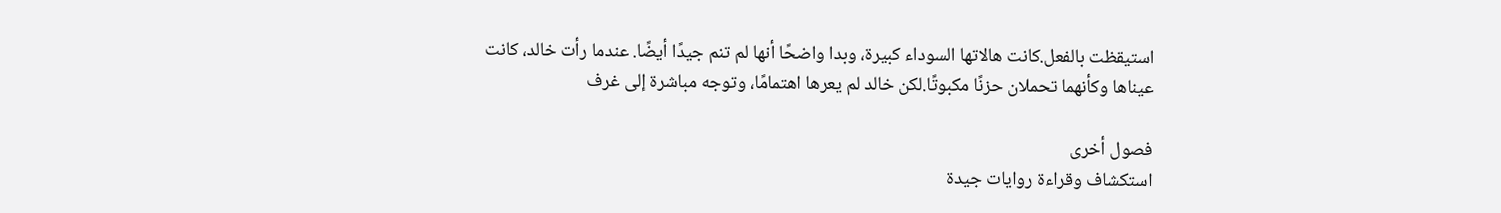استيقظت بالفعل.كانت هالاتها السوداء كبيرة، وبدا واضحًا أنها لم تنم جيدًا أيضًا. عندما رأت خالد، كانت عيناها وكأنهما تحملان حزنًا مكبوتًا.لكن خالد لم يعرها اهتمامًا، وتوجه مباشرة إلى غرف

فصول أخرى
استكشاف وقراءة روايات جيدة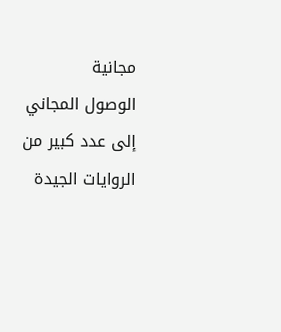مجانية
الوصول المجاني إلى عدد كبير من الروايات الجيدة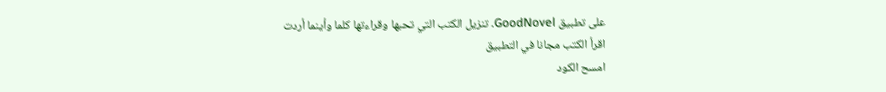على تطبيق GoodNovel. تنزيل الكتب التي تحبها وقراءتها كلما وأينما أردت
اقرأ الكتب مجانا في التطبيق
امسح الكود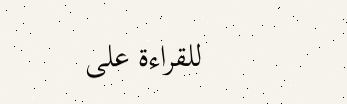للقراءة على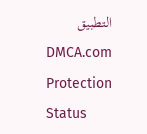التطبيق
DMCA.com Protection Status